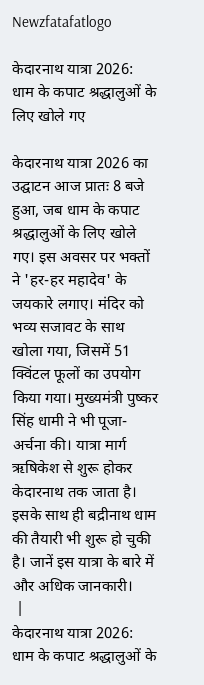Newzfatafatlogo

केदारनाथ यात्रा 2026: धाम के कपाट श्रद्धालुओं के लिए खोले गए

केदारनाथ यात्रा 2026 का उद्घाटन आज प्रातः 8 बजे हुआ, जब धाम के कपाट श्रद्धालुओं के लिए खोले गए। इस अवसर पर भक्तों ने 'हर-हर महादेव' के जयकारे लगाए। मंदिर को भव्य सजावट के साथ खोला गया, जिसमें 51 क्विंटल फूलों का उपयोग किया गया। मुख्यमंत्री पुष्कर सिंह धामी ने भी पूजा-अर्चना की। यात्रा मार्ग ऋषिकेश से शुरू होकर केदारनाथ तक जाता है। इसके साथ ही बद्रीनाथ धाम की तैयारी भी शुरू हो चुकी है। जानें इस यात्रा के बारे में और अधिक जानकारी।
 |
केदारनाथ यात्रा 2026: धाम के कपाट श्रद्धालुओं के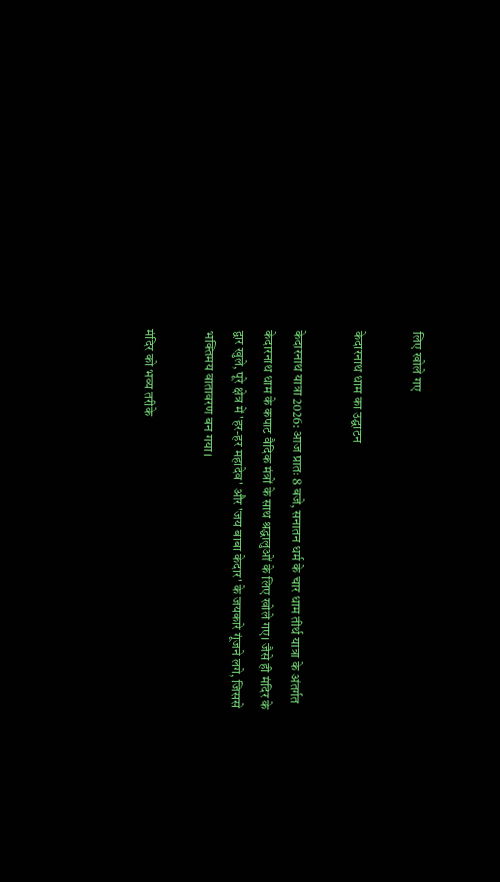लिए खोले गए

केदारनाथ धाम का उद्घाटन

केदारनाथ यात्रा 2026: आज प्रातः 8 बजे, सनातन धर्म के चार धाम तीर्थ यात्रा के अंतर्गत केदारनाथ धाम के कपाट वैदिक मंत्रों के साथ श्रद्धालुओं के लिए खोले गए। जैसे ही मंदिर के द्वार खुले, पूरे क्षेत्र में 'हर-हर महादेव' और 'जय बाबा केदार' के जयकारे गूंजने लगे, जिससे भक्तिमय वातावरण बन गया।

मंदिर को भव्य तरीके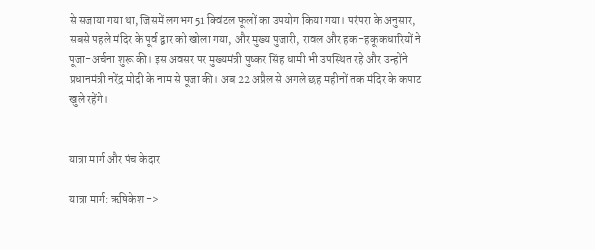से सजाया गया था, जिसमें लगभग 51 क्विंटल फूलों का उपयोग किया गया। परंपरा के अनुसार, सबसे पहले मंदिर के पूर्व द्वार को खोला गया, और मुख्य पुजारी, रावल और हक-हकूकधारियों ने पूजा-अर्चना शुरू की। इस अवसर पर मुख्यमंत्री पुष्कर सिंह धामी भी उपस्थित रहे और उन्होंने प्रधानमंत्री नरेंद्र मोदी के नाम से पूजा की। अब 22 अप्रैल से अगले छह महीनों तक मंदिर के कपाट खुले रहेंगे।


यात्रा मार्ग और पंच केदार

यात्रा मार्ग: ऋषिकेश ->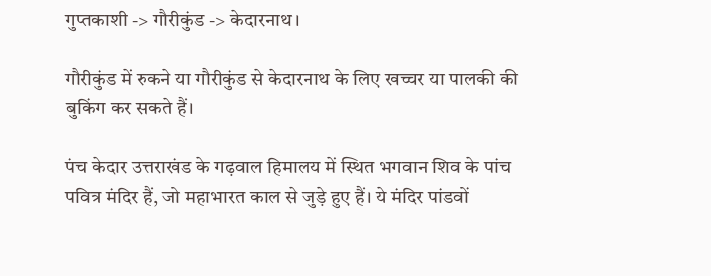गुप्तकाशी -> गौरीकुंड -> केदारनाथ।

गौरीकुंड में रुकने या गौरीकुंड से केदारनाथ के लिए खच्चर या पालकी की बुकिंग कर सकते हैं।

पंच केदार उत्तराखंड के गढ़वाल हिमालय में स्थित भगवान शिव के पांच पवित्र मंदिर हैं, जो महाभारत काल से जुड़े हुए हैं। ये मंदिर पांडवों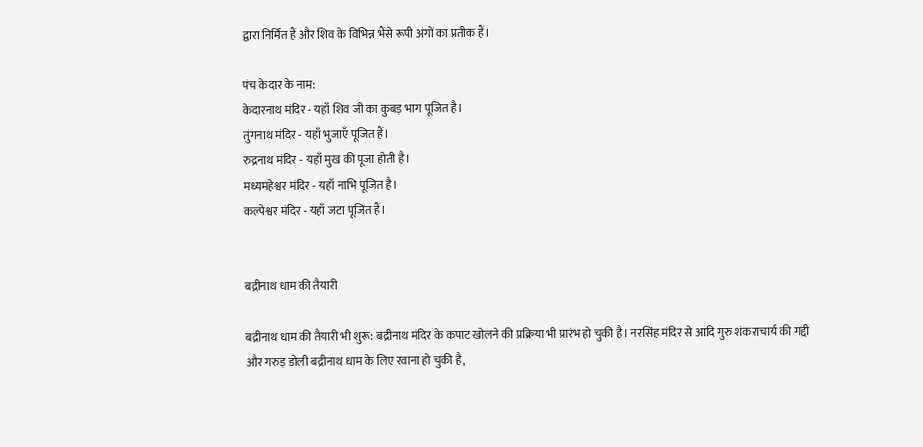द्वारा निर्मित हैं और शिव के विभिन्न भैंसे रूपी अंगों का प्रतीक हैं।

पंच केदार के नाम:
केदारनाथ मंदिर - यहाँ शिव जी का कुबड़ भाग पूजित है।
तुंगनाथ मंदिर - यहाँ भुजाएँ पूजित हैं।
रुद्रनाथ मंदिर - यहाँ मुख की पूजा होती है।
मध्यमहेश्वर मंदिर - यहाँ नाभि पूजित है।
कल्पेश्वर मंदिर - यहाँ जटा पूजित हैं।


बद्रीनाथ धाम की तैयारी

बद्रीनाथ धाम की तैयारी भी शुरू: बद्रीनाथ मंदिर के कपाट खोलने की प्रक्रिया भी प्रारंभ हो चुकी है। नरसिंह मंदिर से आदि गुरु शंकराचार्य की गद्दी और गरुड़ डोली बद्रीनाथ धाम के लिए रवाना हो चुकी है,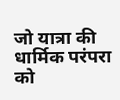जो यात्रा की धार्मिक परंपरा को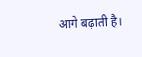आगे बढ़ाती है।